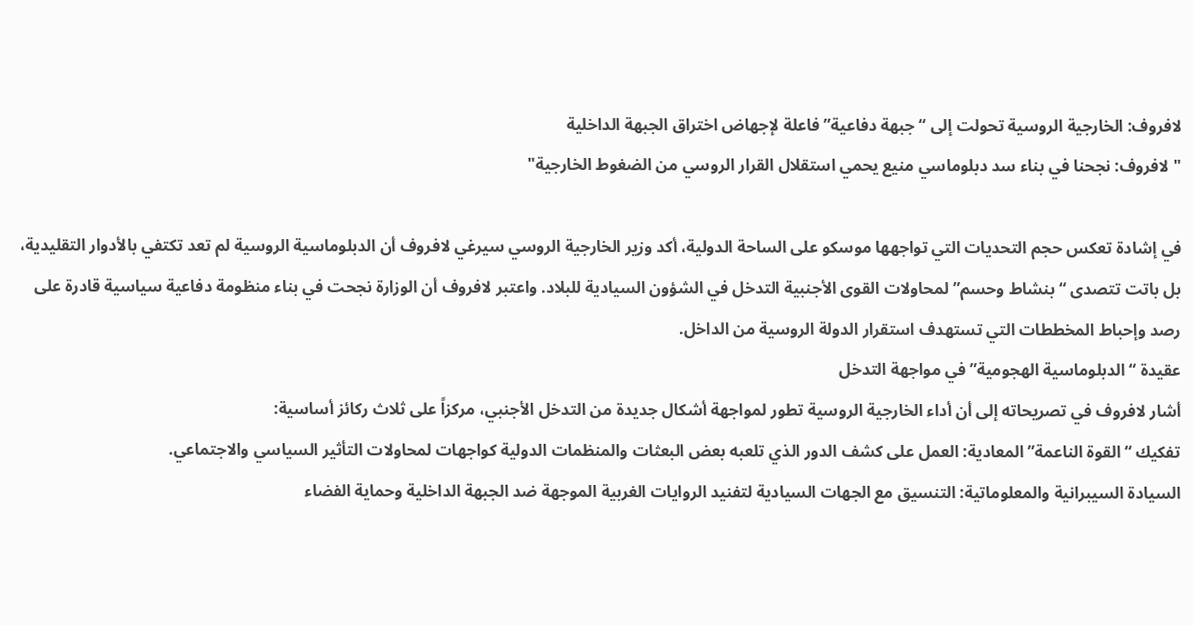لافروف: الخارجية الروسية تحولت إلى “جبهة دفاعية” فاعلة لإجهاض اختراق الجبهة الداخلية
"لافروف: نجحنا في بناء سد دبلوماسي منيع يحمي استقلال القرار الروسي من الضغوط الخارجية"

في إشادة تعكس حجم التحديات التي تواجهها موسكو على الساحة الدولية، أكد وزير الخارجية الروسي سيرغي لافروف أن الدبلوماسية الروسية لم تعد تكتفي بالأدوار التقليدية، بل باتت تتصدى “بنشاط وحسم” لمحاولات القوى الأجنبية التدخل في الشؤون السيادية للبلاد. واعتبر لافروف أن الوزارة نجحت في بناء منظومة دفاعية سياسية قادرة على رصد وإحباط المخططات التي تستهدف استقرار الدولة الروسية من الداخل.
عقيدة “الدبلوماسية الهجومية” في مواجهة التدخل
أشار لافروف في تصريحاته إلى أن أداء الخارجية الروسية تطور لمواجهة أشكال جديدة من التدخل الأجنبي، مركزاً على ثلاث ركائز أساسية:
تفكيك “القوة الناعمة” المعادية: العمل على كشف الدور الذي تلعبه بعض البعثات والمنظمات الدولية كواجهات لمحاولات التأثير السياسي والاجتماعي.
السيادة السيبرانية والمعلوماتية: التنسيق مع الجهات السيادية لتفنيد الروايات الغربية الموجهة ضد الجبهة الداخلية وحماية الفضاء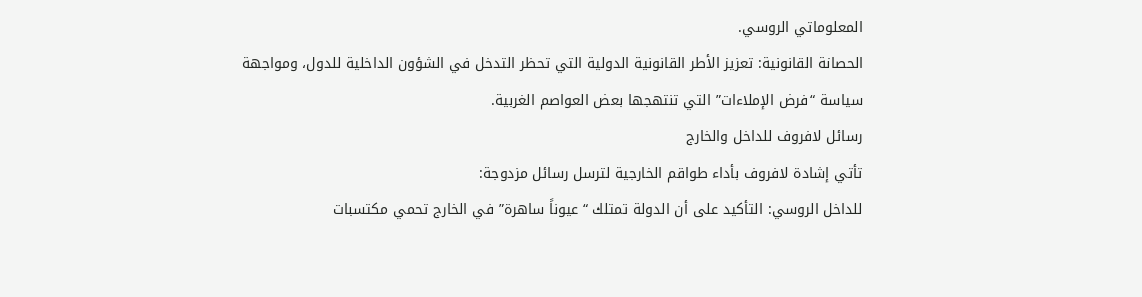المعلوماتي الروسي.
الحصانة القانونية: تعزيز الأطر القانونية الدولية التي تحظر التدخل في الشؤون الداخلية للدول، ومواجهة سياسة “فرض الإملاءات” التي تنتهجها بعض العواصم الغربية.
رسائل لافروف للداخل والخارج
تأتي إشادة لافروف بأداء طواقم الخارجية لترسل رسائل مزدوجة:
للداخل الروسي: التأكيد على أن الدولة تمتلك “عيوناً ساهرة” في الخارج تحمي مكتسبات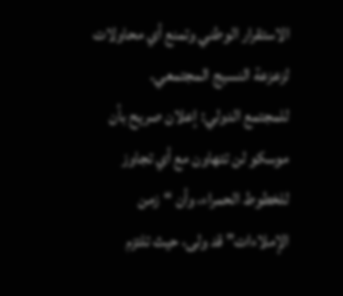الاستقرار الوطني وتمنع أي محاولات لزعزعة النسيج المجتمعي.
للمجتمع الدولي: إعلان صريح بأن موسكو لن تتهاون مع أي تجاوز للخطوط الحمراء، وأن “زمن الإملاءات” قد ولى، حيث تلتزم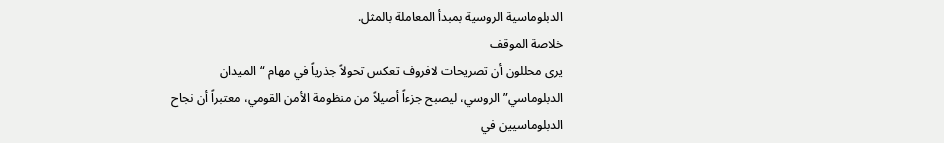الدبلوماسية الروسية بمبدأ المعاملة بالمثل.
خلاصة الموقف
يرى محللون أن تصريحات لافروف تعكس تحولاً جذرياً في مهام “الميدان الدبلوماسي” الروسي، ليصبح جزءاً أصيلاً من منظومة الأمن القومي، معتبراً أن نجاح الدبلوماسيين في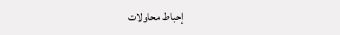إحباط محاولات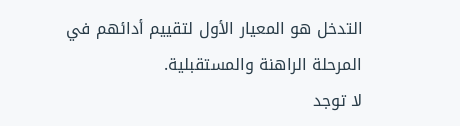التدخل هو المعيار الأول لتقييم أدائهم في المرحلة الراهنة والمستقبلية.
لا توجد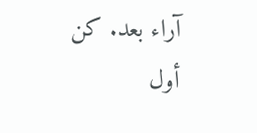آراء بعد. كن أول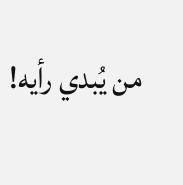من يُبدي رأيه!